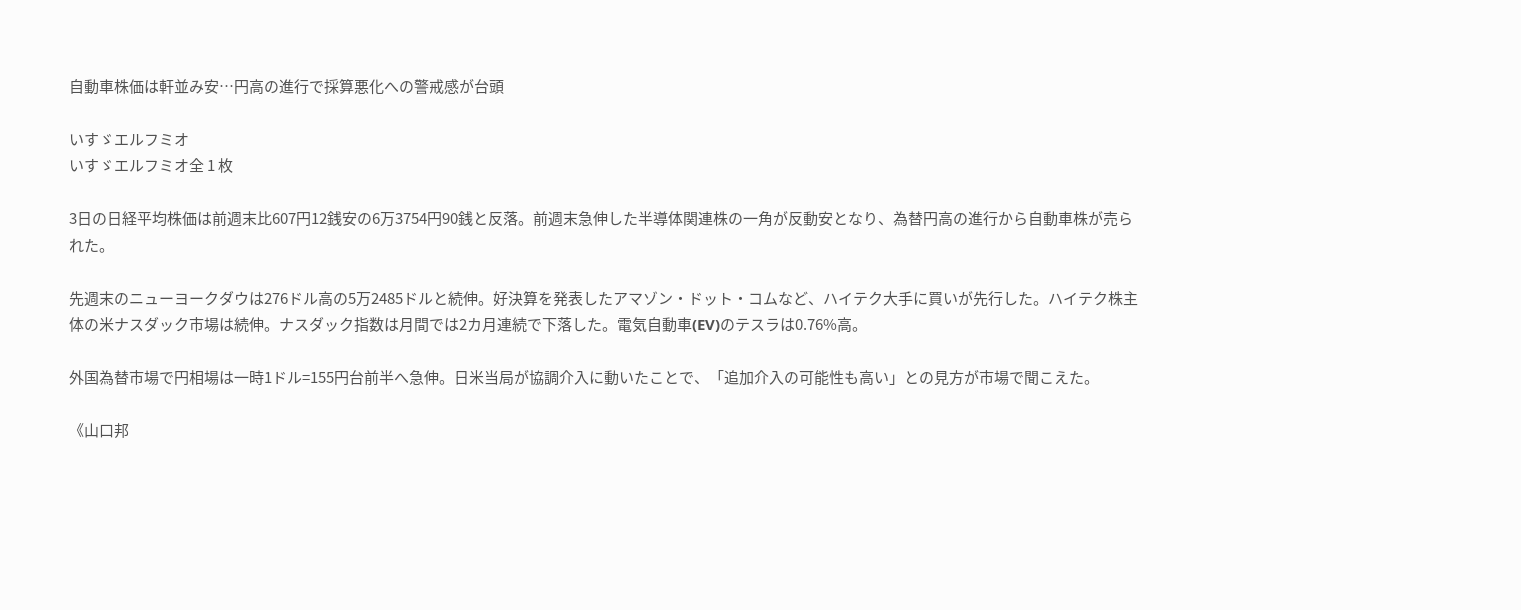自動車株価は軒並み安…円高の進行で採算悪化への警戒感が台頭

いすゞエルフミオ
いすゞエルフミオ全 1 枚

3日の日経平均株価は前週末比607円12銭安の6万3754円90銭と反落。前週末急伸した半導体関連株の一角が反動安となり、為替円高の進行から自動車株が売られた。

先週末のニューヨークダウは276ドル高の5万2485ドルと続伸。好決算を発表したアマゾン・ドット・コムなど、ハイテク大手に買いが先行した。ハイテク株主体の米ナスダック市場は続伸。ナスダック指数は月間では2カ月連続で下落した。電気自動車(EV)のテスラは0.76%高。

外国為替市場で円相場は一時1ドル=155円台前半へ急伸。日米当局が協調介入に動いたことで、「追加介入の可能性も高い」との見方が市場で聞こえた。

《山口邦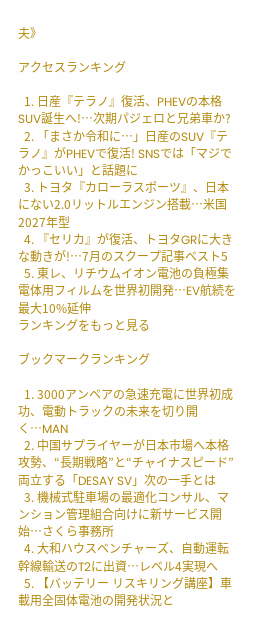夫》

アクセスランキング

  1. 日産『テラノ』復活、PHEVの本格SUV誕生へ!…次期パジェロと兄弟車か?
  2. 「まさか令和に…」日産のSUV『テラノ』がPHEVで復活! SNSでは「マジでかっこいい」と話題に
  3. トヨタ『カローラスポーツ』、日本にない2.0リットルエンジン搭載…米国2027年型
  4. 『セリカ』が復活、トヨタGRに大きな動きが!…7月のスクープ記事ベスト5
  5. 東レ、リチウムイオン電池の負極集電体用フィルムを世界初開発…EV航続を最大10%延伸
ランキングをもっと見る

ブックマークランキング

  1. 3000アンペアの急速充電に世界初成功、電動トラックの未来を切り開く…MAN
  2. 中国サプライヤーが日本市場へ本格攻勢、“長期戦略”と“チャイナスピード”両立する「DESAY SV」次の一手とは
  3. 機械式駐車場の最適化コンサル、マンション管理組合向けに新サービス開始…さくら事務所
  4. 大和ハウスベンチャーズ、自動運転幹線輸送のT2に出資…レベル4実現へ
  5. 【バッテリー リスキリング講座】車載用全固体電池の開発状況と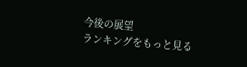今後の展望
ランキングをもっと見る